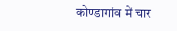कोण्डागांव में चार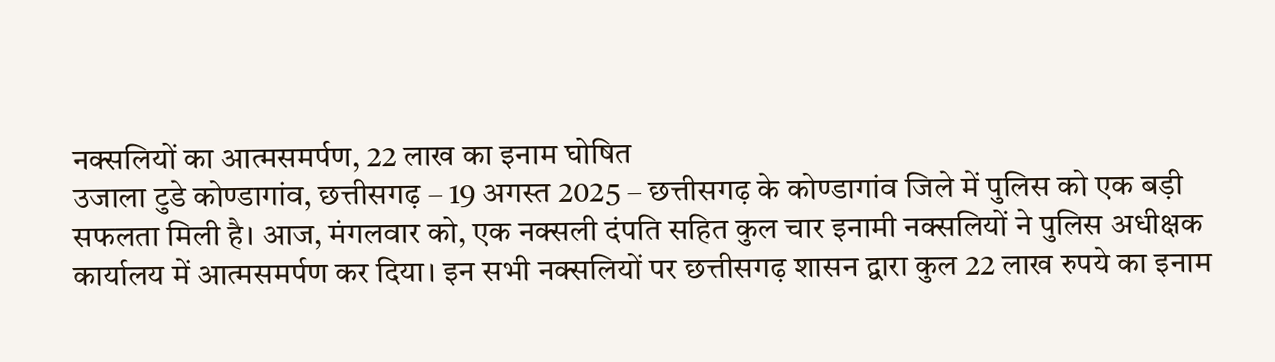नक्सलियों का आत्मसमर्पण, 22 लाख का इनाम घोषित
उजाला टुडे कोण्डागांव, छत्तीसगढ़ – 19 अगस्त 2025 – छत्तीसगढ़ के कोण्डागांव जिले में पुलिस को एक बड़ी सफलता मिली है। आज, मंगलवार को, एक नक्सली दंपति सहित कुल चार इनामी नक्सलियों ने पुलिस अधीक्षक कार्यालय में आत्मसमर्पण कर दिया। इन सभी नक्सलियों पर छत्तीसगढ़ शासन द्वारा कुल 22 लाख रुपये का इनाम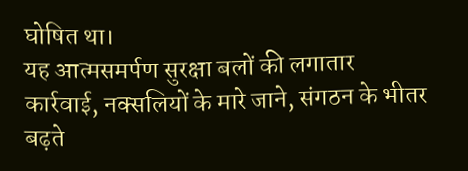घोषित था।
यह आत्मसमर्पण सुरक्षा बलों की लगातार कार्रवाई, नक्सलियों के मारे जाने, संगठन के भीतर बढ़ते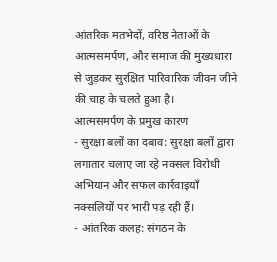आंतरिक मतभेदों, वरिष्ठ नेताओं के आत्मसमर्पण, और समाज की मुख्यधारा से जुड़कर सुरक्षित पारिवारिक जीवन जीने की चाह के चलते हुआ है।
आत्मसमर्पण के प्रमुख कारण
- सुरक्षा बलों का दबाव: सुरक्षा बलों द्वारा लगातार चलाए जा रहे नक्सल विरोधी अभियान और सफल कार्रवाइयाँ नक्सलियों पर भारी पड़ रही हैं।
- आंतरिक कलह: संगठन के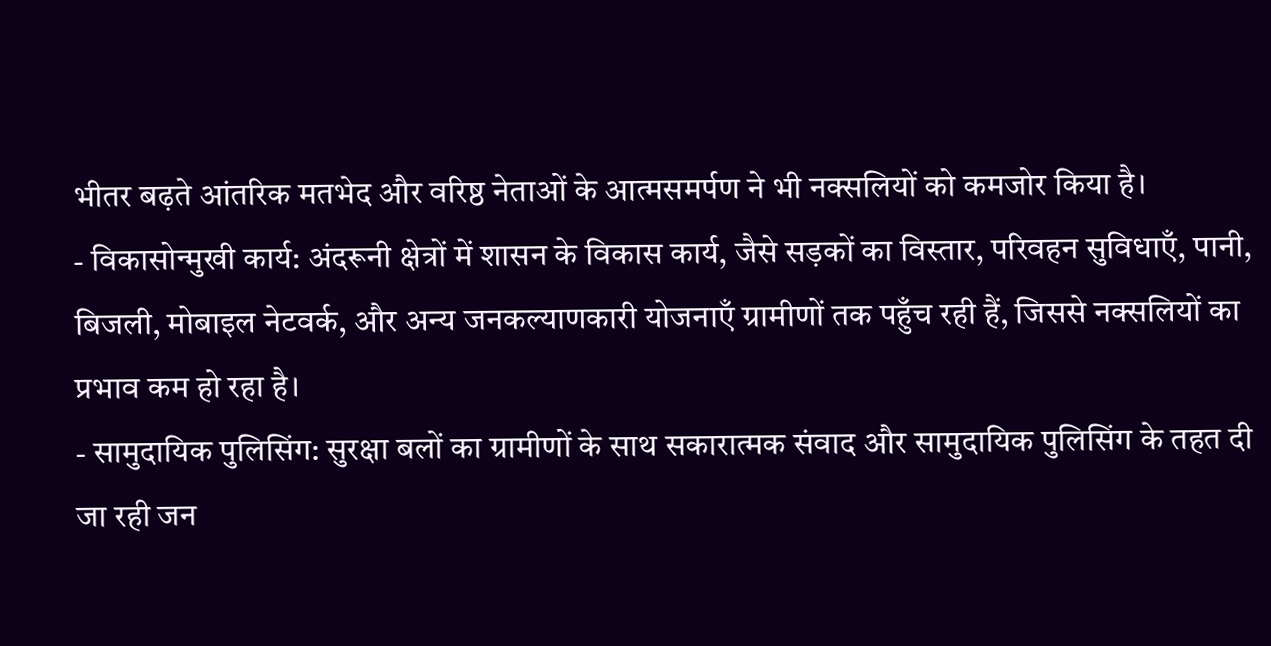भीतर बढ़ते आंतरिक मतभेद और वरिष्ठ नेताओं के आत्मसमर्पण ने भी नक्सलियों को कमजोर किया है।
- विकासोन्मुखी कार्य: अंदरूनी क्षेत्रों में शासन के विकास कार्य, जैसे सड़कों का विस्तार, परिवहन सुविधाएँ, पानी, बिजली, मोबाइल नेटवर्क, और अन्य जनकल्याणकारी योजनाएँ ग्रामीणों तक पहुँच रही हैं, जिससे नक्सलियों का प्रभाव कम हो रहा है।
- सामुदायिक पुलिसिंग: सुरक्षा बलों का ग्रामीणों के साथ सकारात्मक संवाद और सामुदायिक पुलिसिंग के तहत दी जा रही जन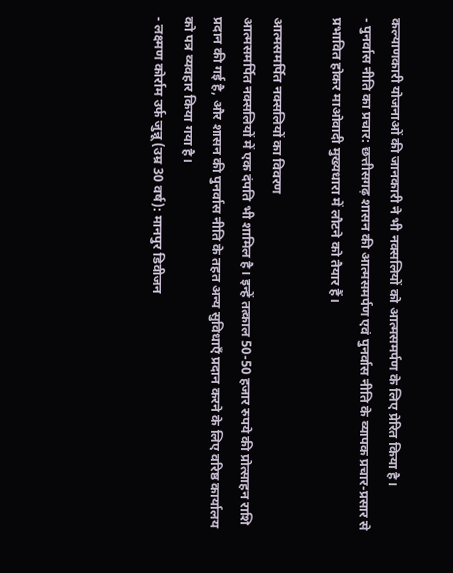कल्याणकारी योजनाओं की जानकारी ने भी नक्सलियों को आत्मसमर्पण के लिए प्रेरित किया है।
- पुनर्वास नीति का प्रचार: छत्तीसगढ़ शासन की आत्मसमर्पण एवं पुनर्वास नीति के व्यापक प्रचार-प्रसार से प्रभावित होकर माओवादी मुख्यधारा में लौटने को तैयार हैं।

आत्मसमर्पित नक्सलियों का विवरण
आत्मसमर्पित नक्सलियों में एक दंपति भी शामिल है। इन्हें तत्काल 50-50 हजार रुपये की प्रोत्साहन राशि प्रदान की गई है, और शासन की पुनर्वास नीति के तहत अन्य सुविधाएँ प्रदान करने के लिए वरिष्ठ कार्यालय को पत्र व्यवहार किया गया है।
- लक्ष्मण कोर्राम उर्फ जुन्नू (उम्र 30 वर्ष): मानपुर डिवीजन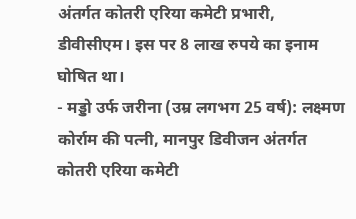अंतर्गत कोतरी एरिया कमेटी प्रभारी, डीवीसीएम। इस पर 8 लाख रुपये का इनाम घोषित था।
- मड्डो उर्फ जरीना (उम्र लगभग 25 वर्ष): लक्ष्मण कोर्राम की पत्नी, मानपुर डिवीजन अंतर्गत कोतरी एरिया कमेटी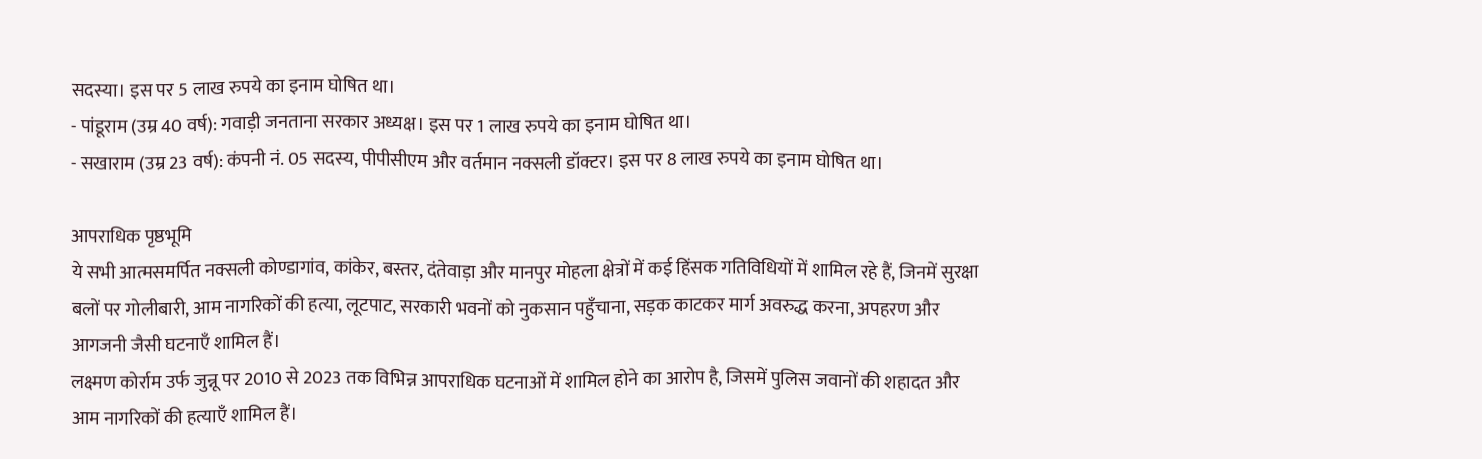सदस्या। इस पर 5 लाख रुपये का इनाम घोषित था।
- पांडूराम (उम्र 40 वर्ष): गवाड़ी जनताना सरकार अध्यक्ष। इस पर 1 लाख रुपये का इनाम घोषित था।
- सखाराम (उम्र 23 वर्ष): कंपनी नं. 05 सदस्य, पीपीसीएम और वर्तमान नक्सली डॉक्टर। इस पर 8 लाख रुपये का इनाम घोषित था।

आपराधिक पृष्ठभूमि
ये सभी आत्मसमर्पित नक्सली कोण्डागांव, कांकेर, बस्तर, दंतेवाड़ा और मानपुर मोहला क्षेत्रों में कई हिंसक गतिविधियों में शामिल रहे हैं, जिनमें सुरक्षा बलों पर गोलीबारी, आम नागरिकों की हत्या, लूटपाट, सरकारी भवनों को नुकसान पहुँचाना, सड़क काटकर मार्ग अवरुद्ध करना, अपहरण और आगजनी जैसी घटनाएँ शामिल हैं।
लक्ष्मण कोर्राम उर्फ जुन्नू पर 2010 से 2023 तक विभिन्न आपराधिक घटनाओं में शामिल होने का आरोप है, जिसमें पुलिस जवानों की शहादत और आम नागरिकों की हत्याएँ शामिल हैं।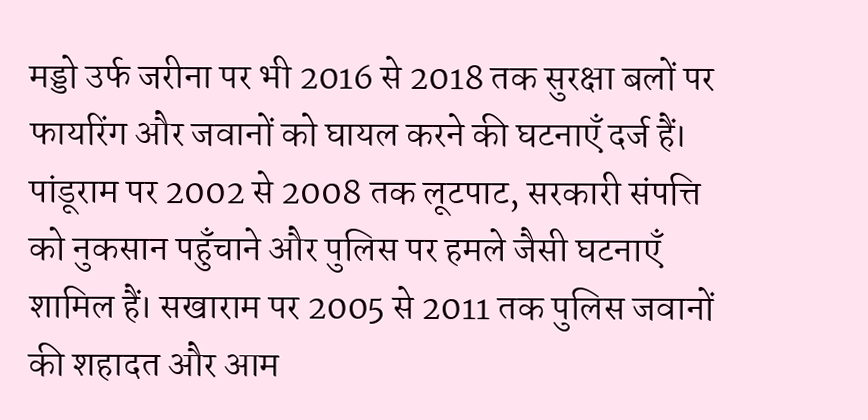मड्डो उर्फ जरीना पर भी 2016 से 2018 तक सुरक्षा बलों पर फायरिंग और जवानों को घायल करने की घटनाएँ दर्ज हैं। पांडूराम पर 2002 से 2008 तक लूटपाट, सरकारी संपत्ति को नुकसान पहुँचाने और पुलिस पर हमले जैसी घटनाएँ शामिल हैं। सखाराम पर 2005 से 2011 तक पुलिस जवानों की शहादत और आम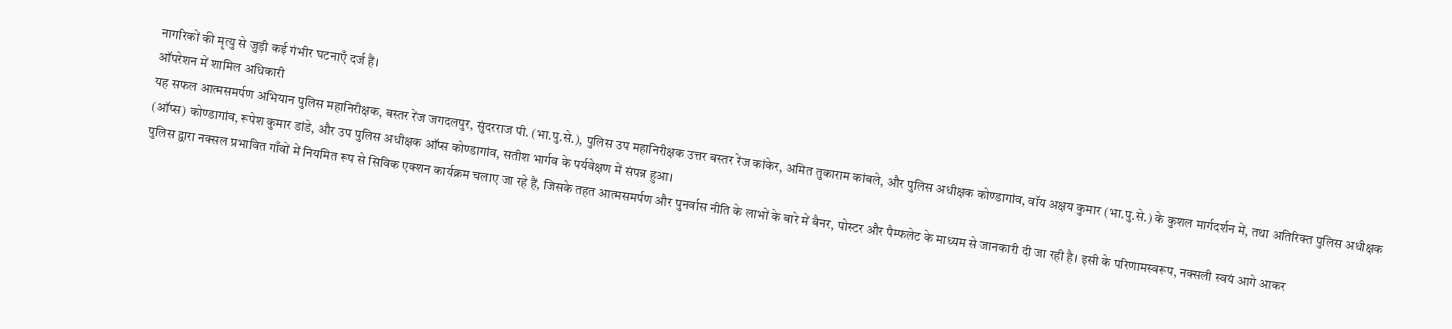नागरिकों की मृत्यु से जुड़ी कई गंभीर घटनाएँ दर्ज हैं।
ऑपरेशन में शामिल अधिकारी
यह सफल आत्मसमर्पण अभियान पुलिस महानिरीक्षक, बस्तर रेंज जगदलपुर, सुंदरराज पी. (भा.पु.से.), पुलिस उप महानिरीक्षक उत्तर बस्तर रेंज कांकेर, अमित तुकाराम कांबले, और पुलिस अधीक्षक कोण्डागांव, वॉय अक्षय कुमार (भा.पु.से.) के कुशल मार्गदर्शन में, तथा अतिरिक्त पुलिस अधीक्षक (ऑप्स) कोण्डागांव, रूपेश कुमार डांडे, और उप पुलिस अधीक्षक ऑप्स कोण्डागांव, सतीश भार्गव के पर्यवेक्षण में संपन्न हुआ।
पुलिस द्वारा नक्सल प्रभावित गाँवों में नियमित रूप से सिविक एक्शन कार्यक्रम चलाए जा रहे हैं, जिसके तहत आत्मसमर्पण और पुनर्वास नीति के लाभों के बारे में बैनर, पोस्टर और पैम्फलेट के माध्यम से जानकारी दी जा रही है। इसी के परिणामस्वरूप, नक्सली स्वयं आगे आकर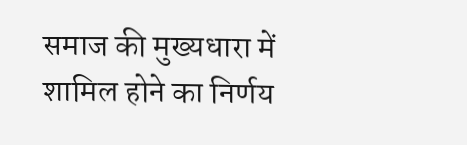समाज की मुख्यधारा में शामिल होने का निर्णय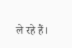ले रहे हैं।